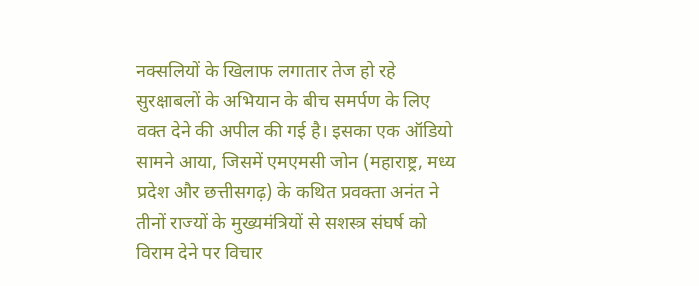नक्सलियों के खिलाफ लगातार तेज हो रहे सुरक्षाबलों के अभियान के बीच समर्पण के लिए वक्त देने की अपील की गई है। इसका एक ऑडियो सामने आया, जिसमें एमएमसी जोन (महाराष्ट्र, मध्य प्रदेश और छत्तीसगढ़) के कथित प्रवक्ता अनंत ने तीनों राज्यों के मुख्यमंत्रियों से सशस्त्र संघर्ष को विराम देने पर विचार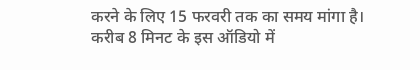करने के लिए 15 फरवरी तक का समय मांगा है। करीब 8 मिनट के इस ऑडियो में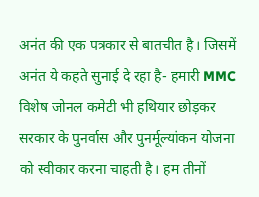अनंत की एक पत्रकार से बातचीत है। जिसमें अनंत ये कहते सुनाई दे रहा है- हमारी MMC विशेष जोनल कमेटी भी हथियार छोड़कर सरकार के पुनर्वास और पुनर्मूल्यांकन योजना को स्वीकार करना चाहती है। हम तीनों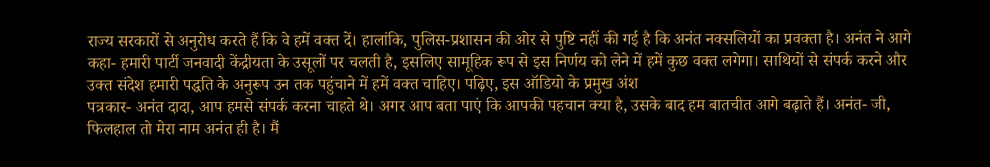राज्य सरकारों से अनुरोध करते हैं कि वे हमें वक्त दें। हालांकि, पुलिस-प्रशासन की ओर से पुष्टि नहीं की गई है कि अनंत नक्सलियों का प्रवक्ता है। अनंत ने आगे कहा- हमारी पार्टी जनवादी केंद्रीयता के उसूलों पर चलती है, इसलिए सामूहिक रूप से इस निर्णय को लेने में हमें कुछ वक्त लगेगा। साथियों से संपर्क करने और उक्त संदेश हमारी पद्धति के अनुरूप उन तक पहुंचाने में हमें वक्त चाहिए। पढ़िए, इस ऑडियो के प्रमुख अंश
पत्रकार- अनंत दादा, आप हमसे संपर्क करना चाहते थे। अगर आप बता पाएं कि आपकी पहचान क्या है, उसके बाद हम बातचीत आगे बढ़ाते हैं। अनंत- जी, फिलहाल तो मेरा नाम अनंत ही है। मैं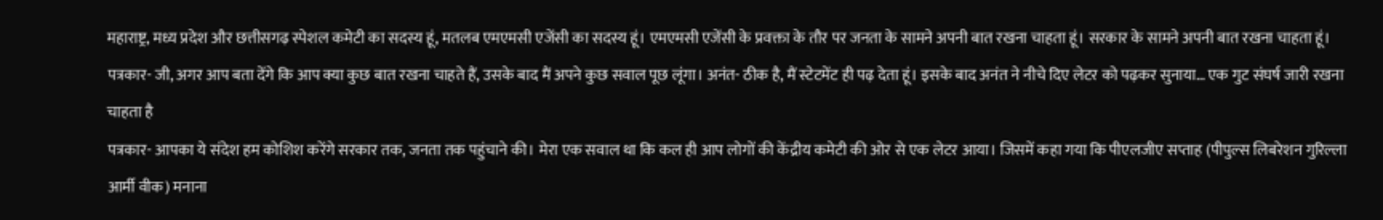महाराष्ट्र, मध्य प्रदेश और छत्तीसगढ़ स्पेशल कमेटी का सदस्य हूं, मतलब एमएमसी एजेंसी का सदस्य हूं। एमएमसी एजेंसी के प्रवक्ता के तौर पर जनता के सामने अपनी बात रखना चाहता हूं। सरकार के सामने अपनी बात रखना चाहता हूं। पत्रकार- जी, अगर आप बता देंगे कि आप क्या कुछ बात रखना चाहते हैं, उसके बाद मैं अपने कुछ सवाल पूछ लूंगा। अनंत- ठीक है, मैं स्टेटमेंट ही पढ़ देता हूं। इसके बाद अनंत ने नीचे दिए लेटर को पढ़कर सुनाया… एक गुट संघर्ष जारी रखना चाहता है
पत्रकार- आपका ये संदेश हम कोशिश करेंगे सरकार तक, जनता तक पहुंचाने की। मेरा एक सवाल था कि कल ही आप लोगों की केंद्रीय कमेटी की ओर से एक लेटर आया। जिसमें कहा गया कि पीएलजीए सप्ताह (पीपुल्स लिबरेशन गुरिल्ला आर्मी वीक) मनाना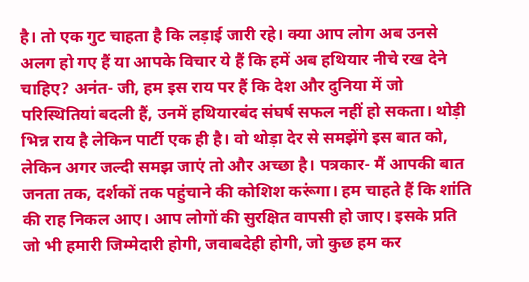है। तो एक गुट चाहता है कि लड़ाई जारी रहे। क्या आप लोग अब उनसे अलग हो गए हैं या आपके विचार ये हैं कि हमें अब हथियार नीचे रख देने चाहिए? अनंत- जी, हम इस राय पर हैं कि देश और दुनिया में जो परिस्थितियां बदली हैं, उनमें हथियारबंद संघर्ष सफल नहीं हो सकता। थोड़ी भिन्न राय है लेकिन पार्टी एक ही है। वो थोड़ा देर से समझेंगे इस बात को, लेकिन अगर जल्दी समझ जाएं तो और अच्छा है। पत्रकार- मैं आपकी बात जनता तक, दर्शकों तक पहुंचाने की कोशिश करूंगा। हम चाहते हैं कि शांति की राह निकल आए। आप लोगों की सुरक्षित वापसी हो जाए। इसके प्रति जो भी हमारी जिम्मेदारी होगी, जवाबदेही होगी, जो कुछ हम कर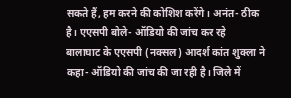सकते हैं, हम करने की कोशिश करेंगे। अनंत- ठीक है। एएसपी बोले- ऑडियो की जांच कर रहे
बालाघाट के एएसपी (नक्सल) आदर्श कांत शुक्ला ने कहा- ऑडियो की जांच की जा रही है। जिले में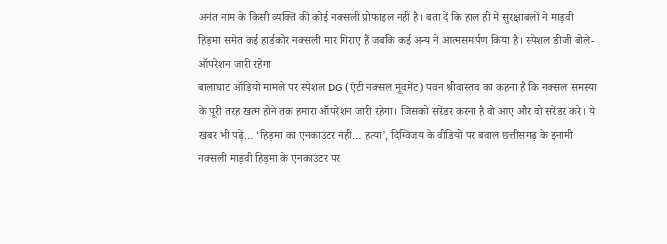अनंत नाम के किसी व्यक्ति की कोई नक्सली प्रोफाइल नहीं है। बता दें कि हाल ही में सुरक्षाबलों ने माड़वी हिड़मा समेत कई हार्डकोर नक्सली मार गिराए हैं जबकि कई अन्य ने आत्मसमर्पण किया है। स्पेशल डीजी बोले- ऑपरेशन जारी रहेगा
बालाघाट ऑडियो मामले पर स्पेशल DG (एंटी नक्सल मूवमेंट) पवन श्रीवास्तव का कहना है कि नक्सल समस्या के पूरी तरह खत्म होने तक हमारा ऑपरेशन जारी रहेगा। जिसको सरेंडर करना है वो आए और वो सरेंडर करे। ये खबर भी पढ़ें… ‘हिड़मा का एनकाउंटर नहीं… हत्या’, दिग्विजय के वीडियो पर बवाल छत्तीसगढ़ के इनामी नक्सली माड़वी हिड़मा के एनकाउंटर पर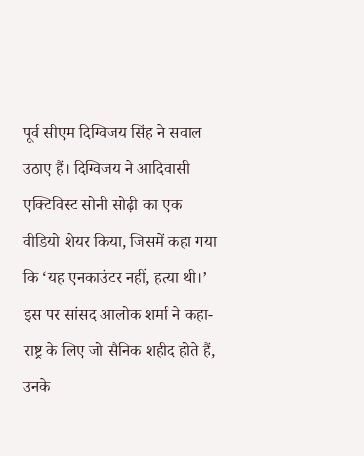पूर्व सीएम दिग्विजय सिंह ने सवाल उठाए हैं। दिग्विजय ने आदिवासी एक्टिविस्ट सोनी सोढ़ी का एक वीडियो शेयर किया, जिसमें कहा गया कि ‘यह एनकाउंटर नहीं, हत्या थी।’ इस पर सांसद आलोक शर्मा ने कहा- राष्ट्र के लिए जो सैनिक शहीद होते हैं, उनके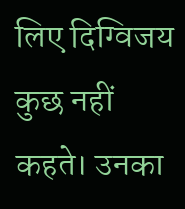लिए दिग्विजय कुछ नहीं कहते। उनका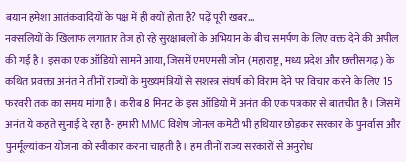बयान हमेशा आतंकवादियों के पक्ष में ही क्यों होता है? पढ़ें पूरी खबर…
नक्सलियों के खिलाफ लगातार तेज हो रहे सुरक्षाबलों के अभियान के बीच समर्पण के लिए वक्त देने की अपील की गई है। इसका एक ऑडियो सामने आया, जिसमें एमएमसी जोन (महाराष्ट्र, मध्य प्रदेश और छत्तीसगढ़) के कथित प्रवक्ता अनंत ने तीनों राज्यों के मुख्यमंत्रियों से सशस्त्र संघर्ष को विराम देने पर विचार करने के लिए 15 फरवरी तक का समय मांगा है। करीब 8 मिनट के इस ऑडियो में अनंत की एक पत्रकार से बातचीत है। जिसमें अनंत ये कहते सुनाई दे रहा है- हमारी MMC विशेष जोनल कमेटी भी हथियार छोड़कर सरकार के पुनर्वास और पुनर्मूल्यांकन योजना को स्वीकार करना चाहती है। हम तीनों राज्य सरकारों से अनुरोध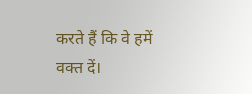करते हैं कि वे हमें वक्त दें।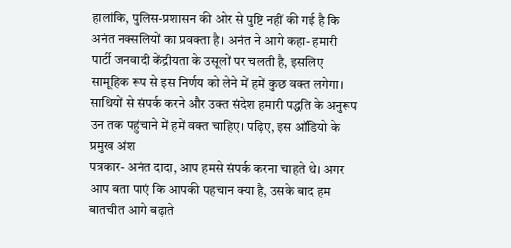हालांकि, पुलिस-प्रशासन की ओर से पुष्टि नहीं की गई है कि अनंत नक्सलियों का प्रवक्ता है। अनंत ने आगे कहा- हमारी पार्टी जनवादी केंद्रीयता के उसूलों पर चलती है, इसलिए सामूहिक रूप से इस निर्णय को लेने में हमें कुछ वक्त लगेगा। साथियों से संपर्क करने और उक्त संदेश हमारी पद्धति के अनुरूप उन तक पहुंचाने में हमें वक्त चाहिए। पढ़िए, इस ऑडियो के प्रमुख अंश
पत्रकार- अनंत दादा, आप हमसे संपर्क करना चाहते थे। अगर आप बता पाएं कि आपकी पहचान क्या है, उसके बाद हम बातचीत आगे बढ़ाते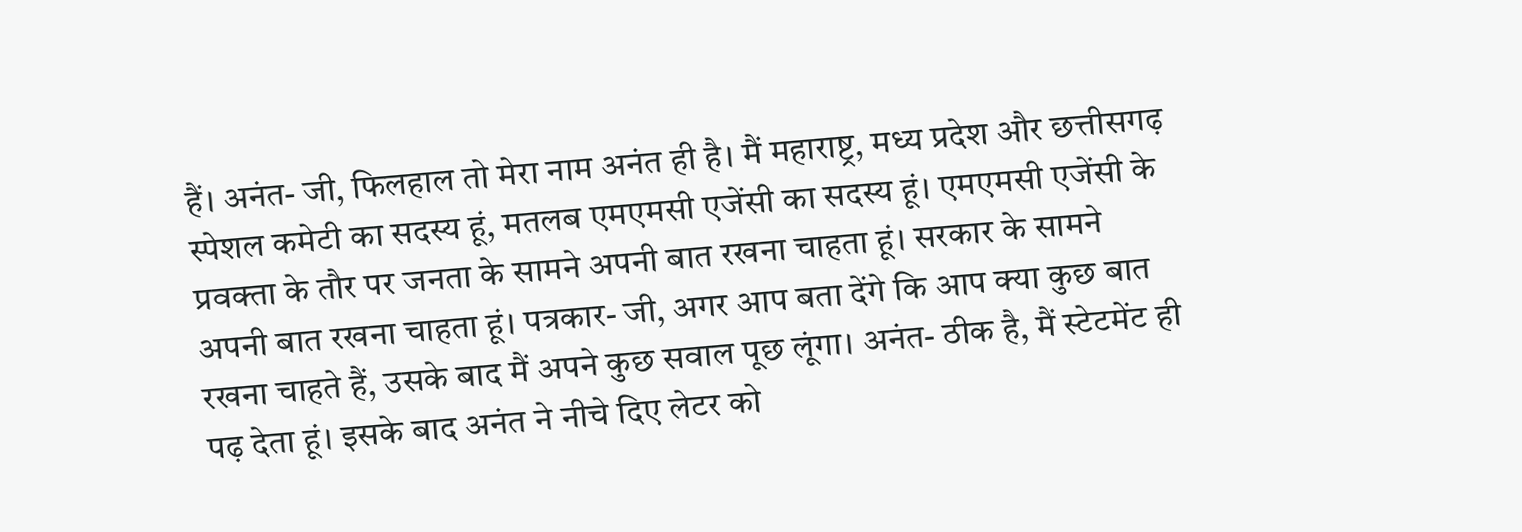हैं। अनंत- जी, फिलहाल तो मेरा नाम अनंत ही है। मैं महाराष्ट्र, मध्य प्रदेश और छत्तीसगढ़ स्पेशल कमेटी का सदस्य हूं, मतलब एमएमसी एजेंसी का सदस्य हूं। एमएमसी एजेंसी के प्रवक्ता के तौर पर जनता के सामने अपनी बात रखना चाहता हूं। सरकार के सामने अपनी बात रखना चाहता हूं। पत्रकार- जी, अगर आप बता देंगे कि आप क्या कुछ बात रखना चाहते हैं, उसके बाद मैं अपने कुछ सवाल पूछ लूंगा। अनंत- ठीक है, मैं स्टेटमेंट ही पढ़ देता हूं। इसके बाद अनंत ने नीचे दिए लेटर को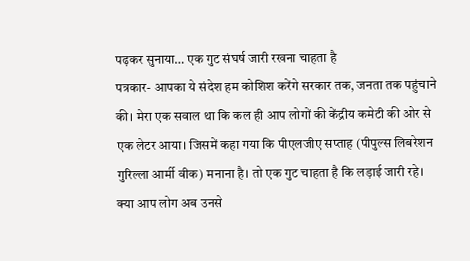पढ़कर सुनाया… एक गुट संघर्ष जारी रखना चाहता है
पत्रकार- आपका ये संदेश हम कोशिश करेंगे सरकार तक, जनता तक पहुंचाने की। मेरा एक सवाल था कि कल ही आप लोगों की केंद्रीय कमेटी की ओर से एक लेटर आया। जिसमें कहा गया कि पीएलजीए सप्ताह (पीपुल्स लिबरेशन गुरिल्ला आर्मी वीक) मनाना है। तो एक गुट चाहता है कि लड़ाई जारी रहे। क्या आप लोग अब उनसे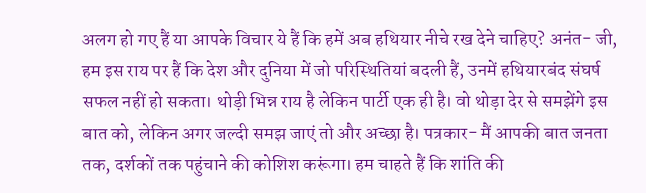अलग हो गए हैं या आपके विचार ये हैं कि हमें अब हथियार नीचे रख देने चाहिए? अनंत- जी, हम इस राय पर हैं कि देश और दुनिया में जो परिस्थितियां बदली हैं, उनमें हथियारबंद संघर्ष सफल नहीं हो सकता। थोड़ी भिन्न राय है लेकिन पार्टी एक ही है। वो थोड़ा देर से समझेंगे इस बात को, लेकिन अगर जल्दी समझ जाएं तो और अच्छा है। पत्रकार- मैं आपकी बात जनता तक, दर्शकों तक पहुंचाने की कोशिश करूंगा। हम चाहते हैं कि शांति की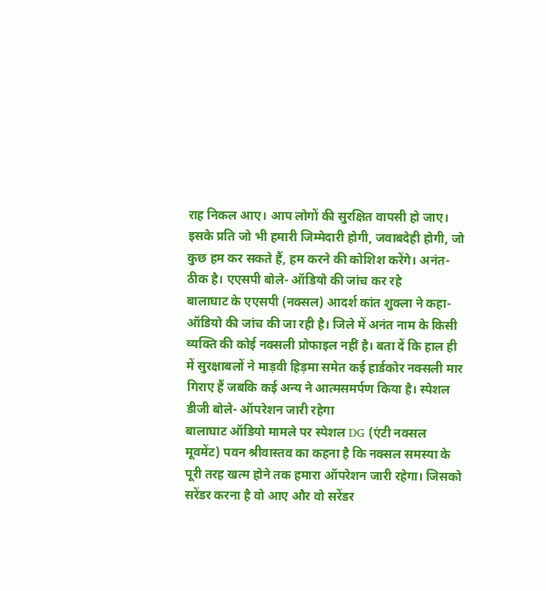राह निकल आए। आप लोगों की सुरक्षित वापसी हो जाए। इसके प्रति जो भी हमारी जिम्मेदारी होगी, जवाबदेही होगी, जो कुछ हम कर सकते हैं, हम करने की कोशिश करेंगे। अनंत- ठीक है। एएसपी बोले- ऑडियो की जांच कर रहे
बालाघाट के एएसपी (नक्सल) आदर्श कांत शुक्ला ने कहा- ऑडियो की जांच की जा रही है। जिले में अनंत नाम के किसी व्यक्ति की कोई नक्सली प्रोफाइल नहीं है। बता दें कि हाल ही में सुरक्षाबलों ने माड़वी हिड़मा समेत कई हार्डकोर नक्सली मार गिराए हैं जबकि कई अन्य ने आत्मसमर्पण किया है। स्पेशल डीजी बोले- ऑपरेशन जारी रहेगा
बालाघाट ऑडियो मामले पर स्पेशल DG (एंटी नक्सल मूवमेंट) पवन श्रीवास्तव का कहना है कि नक्सल समस्या के पूरी तरह खत्म होने तक हमारा ऑपरेशन जारी रहेगा। जिसको सरेंडर करना है वो आए और वो सरेंडर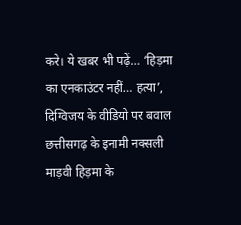करे। ये खबर भी पढ़ें… ‘हिड़मा का एनकाउंटर नहीं… हत्या’, दिग्विजय के वीडियो पर बवाल छत्तीसगढ़ के इनामी नक्सली माड़वी हिड़मा के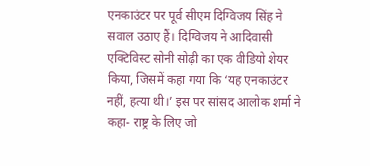एनकाउंटर पर पूर्व सीएम दिग्विजय सिंह ने सवाल उठाए हैं। दिग्विजय ने आदिवासी एक्टिविस्ट सोनी सोढ़ी का एक वीडियो शेयर किया, जिसमें कहा गया कि ‘यह एनकाउंटर नहीं, हत्या थी।’ इस पर सांसद आलोक शर्मा ने कहा- राष्ट्र के लिए जो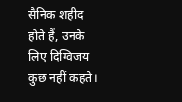सैनिक शहीद होते हैं, उनके लिए दिग्विजय कुछ नहीं कहते।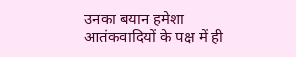उनका बयान हमेशा आतंकवादियों के पक्ष में ही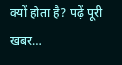क्यों होता है? पढ़ें पूरी खबर…